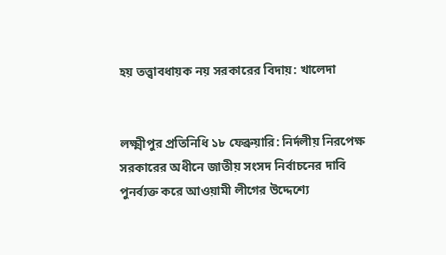হয় তত্ত্বাবধায়ক নয় সরকারের বিদায়: খালেদা


লক্ষ্মীপুর প্রতিনিধি ১৮ ফেব্রুয়ারি: নির্দলীয় নিরপেক্ষ সরকারের অধীনে জাতীয় সংসদ নির্বাচনের দাবি পুনর্ব্যক্ত করে আওয়ামী লীগের উদ্দেশ্যে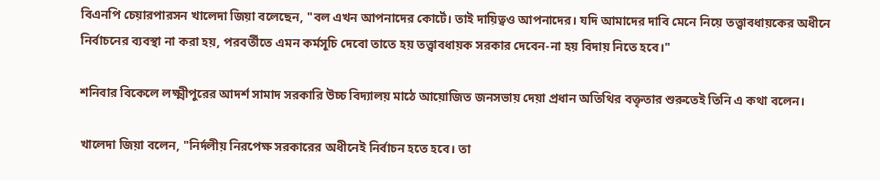বিএনপি চেয়ারপারসন খালেদা জিয়া বলেছেন, "বল এখন আপনাদের কোর্টে। তাই দায়িত্বও আপনাদের। যদি আমাদের দাবি মেনে নিয়ে তত্ত্বাবধায়কের অধীনে নির্বাচনের ব্যবস্থা না করা হয়, পরবর্তীতে এমন কর্মসূচি দেবো তাতে হয় তত্ত্বাবধায়ক সরকার দেবেন-না হয় বিদায় নিতে হবে।"

শনিবার বিকেলে লক্ষ্মীপুরের আদর্শ সামাদ সরকারি উচ্চ বিদ্যালয় মাঠে আয়োজিত জনসভায় দেয়া প্রধান অতিথির বক্তৃতার শুরুতেই তিনি এ কথা বলেন।

খালেদা জিয়া বলেন, "নির্দলীয় নিরপেক্ষ সরকারের অধীনেই নির্বাচন হতে হবে। তা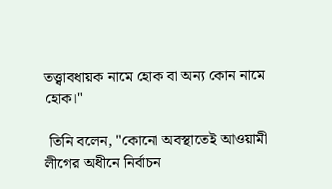তত্ত্বাবধায়ক নামে হোক বা অন্য কোন নামে হোক।"

 তিনি বলেন, "কোনো অবস্থাতেই আওয়ামী লীগের অধীনে নির্বাচন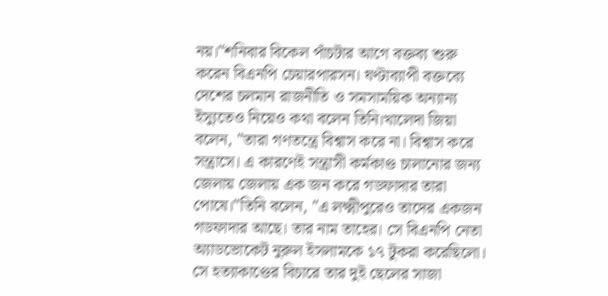নয়।"শনিবার বিকেল পাঁচটার আগে বক্তব্য শুরু করেন বিএনপি চেয়ারপারসন। ঘণ্টাব্যাপী বক্তব্যে দেশের চলমান রাজনীতি ও সমসাময়িক ‍অন্যান্য ইস্যুতেও নিয়েও কথা বলেন তিনি।খালেদা জিয়া বলেন, "তারা গণতন্ত্রে বিশ্বাস করে না। বিশ্বাস করে সন্ত্রাসে। এ কারণেই সন্ত্রাসী কর্মকাণ্ড চালানোর জন্য জেলায় জেলায় এক জন করে গডফাদার তারা পোষে।"তিনি বলেন, "এ লক্ষ্মীপুরেও তাদের একজন গডফাদার আছে। তার নাম তাহের। সে বিএনপি নেতা অ্যাডভোকেট নুরুল ইসলামকে ১৭ টুকরা করেছিলো। সে হত্যাকাণ্ডের বিচারে তার দুই ছেলের সাজা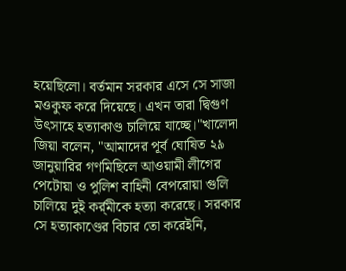হয়েছিলো। বর্তমান সরকার এসে সে সাজা মওকুফ করে দিয়েছে। এখন তারা দ্বিগুণ উৎসাহে হত্যাকাণ্ড চালিয়ে যাচ্ছে।"খালেদা জিয়া বলেন, "আমাদের পূর্ব ঘোষিত ২৯ জানুয়ারির গণমিছিলে আওয়ামী লীগের পেটোয়া ও পুলিশ বাহিনী বেপরোয়া গুলি চালিয়ে দুই কর্র্মীকে হত্যা করেছে। সরকার সে হত্যাকাণ্ডের বিচার তো করেইনি,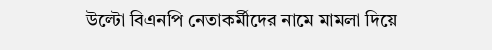উল্টো বিএনপি নেতাকর্মীদের নামে মামলা দিয়ে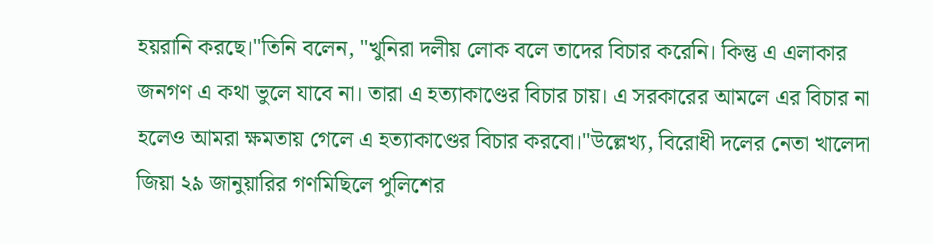হয়রানি করছে।"তিনি বলেন, "খুনিরা দলীয় লোক বলে তাদের বিচার করেনি। কিন্তু এ এলাকার জনগণ এ কথা ভুলে যাবে না। তারা এ হত্যাকাণ্ডের বিচার চায়। এ সরকারের আমলে এর বিচার না হলেও আমরা ক্ষমতায় গেলে এ হত্যাকাণ্ডের বিচার করবো।"উল্লেখ্য, বিরোধী দলের নেতা খালেদা জিয়া ২৯ জানুয়ারির গণমিছিলে পুলিশের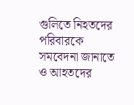গুলিতে নিহতদের পরিবারকে সমবেদনা জানাতে ও আহতদের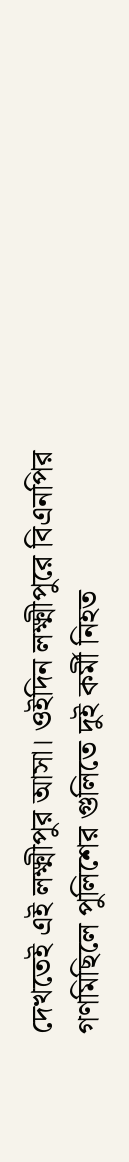দেখতেই এই লক্ষ্মীপুর আসা। ওইদিন লক্ষ্মীপুরে বিএনপির গণমিছিলে পুলিশের গুলিতে দুই কর্মী নিহত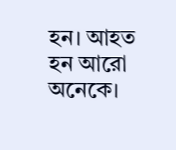হন। আহত হন আরো অনেকে।